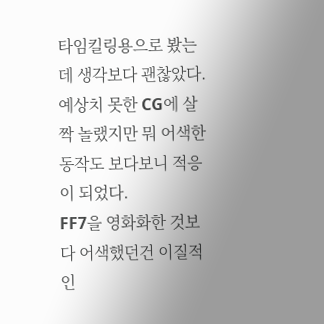타임킬링용으로 봤는데 생각보다 괜찮았다.
예상치 못한 CG에 살짝 놀랬지만 뭐 어색한 동작도 보다보니 적응이 되었다.
FF7을 영화화한 것보다 어색했던건 이질적인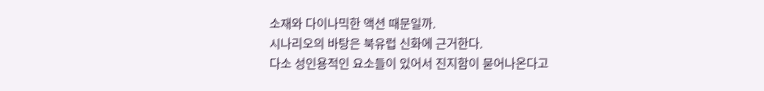소재와 다이나믹한 액션 때문일까.
시나리오의 바탕은 북유럽 신화에 근거한다.
다소 성인용적인 요소들이 있어서 진지함이 묻어나온다고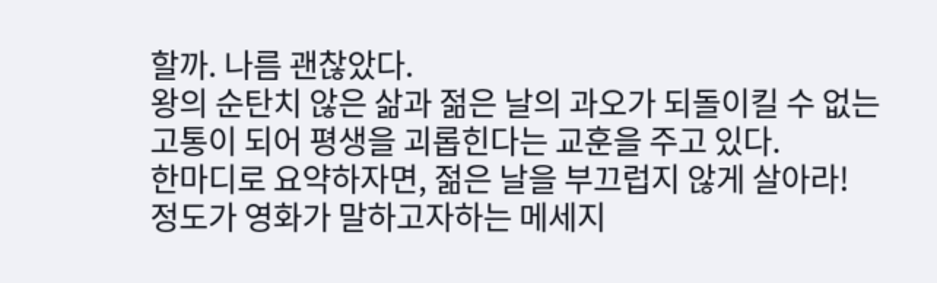할까. 나름 괜찮았다.
왕의 순탄치 않은 삶과 젊은 날의 과오가 되돌이킬 수 없는 고통이 되어 평생을 괴롭힌다는 교훈을 주고 있다.
한마디로 요약하자면, 젊은 날을 부끄럽지 않게 살아라! 정도가 영화가 말하고자하는 메세지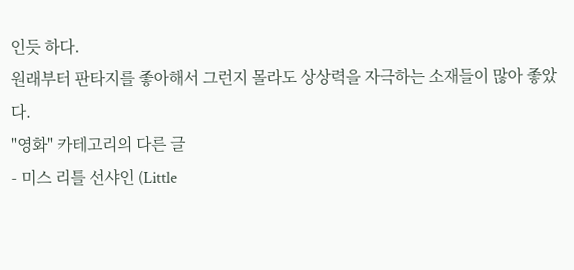인듯 하다.
원래부터 판타지를 좋아해서 그런지 몰라도 상상력을 자극하는 소재들이 많아 좋았다.
"영화" 카테고리의 다른 글
- 미스 리틀 선샤인 (Little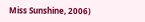Miss Sunshine, 2006)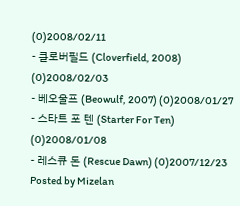(0)2008/02/11
- 클로버필드 (Cloverfield, 2008) (0)2008/02/03
- 베오울프 (Beowulf, 2007) (0)2008/01/27
- 스타트 포 텐 (Starter For Ten) (0)2008/01/08
- 레스큐 돈 (Rescue Dawn) (0)2007/12/23
Posted by Mizelan